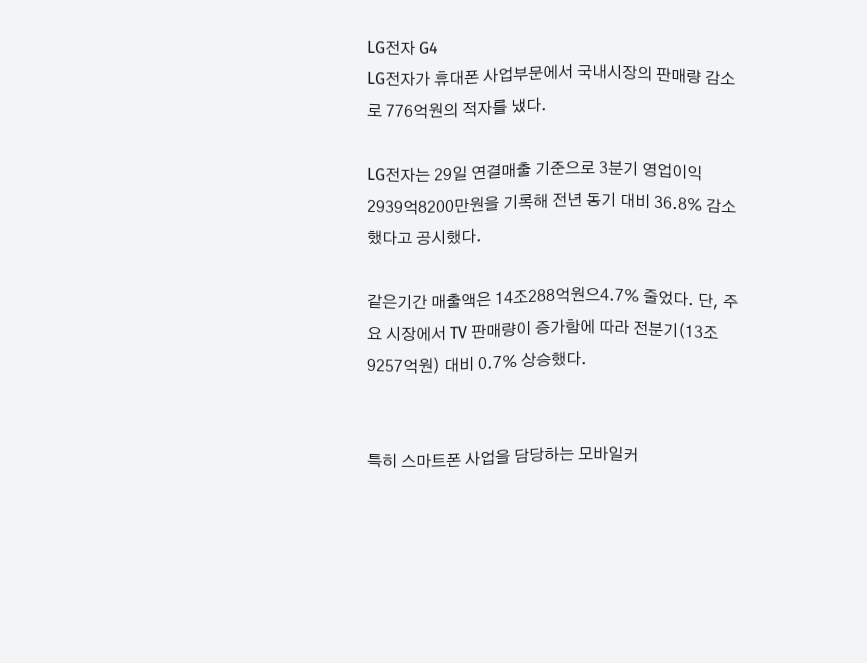LG전자 G4
LG전자가 휴대폰 사업부문에서 국내시장의 판매량 감소로 776억원의 적자를 냈다.

LG전자는 29일 연결매출 기준으로 3분기 영업이익 2939억8200만원을 기록해 전년 동기 대비 36.8% 감소했다고 공시했다.

같은기간 매출액은 14조288억원으4.7% 줄었다. 단, 주요 시장에서 TV 판매량이 증가함에 따라 전분기(13조9257억원) 대비 0.7% 상승했다.


특히 스마트폰 사업을 담당하는 모바일커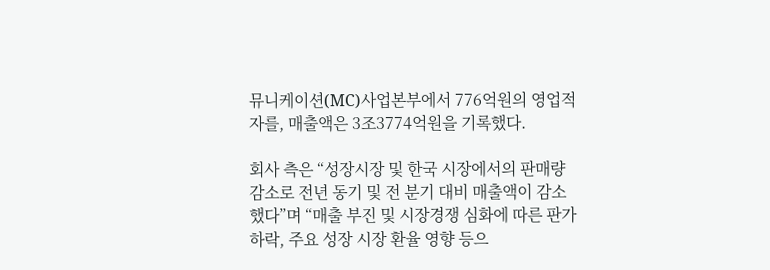뮤니케이션(MC)사업본부에서 776억원의 영업적자를, 매출액은 3조3774억원을 기록했다.

회사 측은 “성장시장 및 한국 시장에서의 판매량 감소로 전년 동기 및 전 분기 대비 매출액이 감소했다”며 “매출 부진 및 시장경쟁 심화에 따른 판가 하락, 주요 성장 시장 환율 영향 등으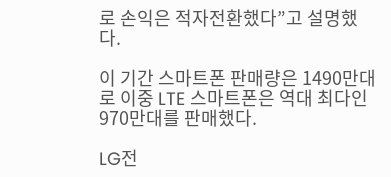로 손익은 적자전환했다”고 설명했다.

이 기간 스마트폰 판매량은 1490만대로 이중 LTE 스마트폰은 역대 최다인 970만대를 판매했다.

LG전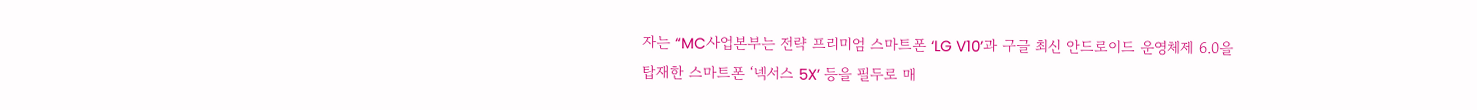자는 “MC사업본부는 전략 프리미엄 스마트폰 ‘LG V10’과 구글 최신 안드로이드 운영체제 6.0을 탑재한 스마트폰 ‘넥서스 5X’ 등을 필두로 매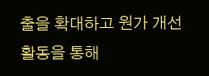출을 확대하고 원가 개선 활동을 통해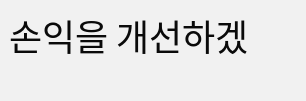손익을 개선하겠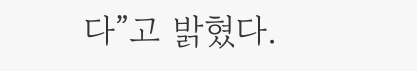다”고 밝혔다.